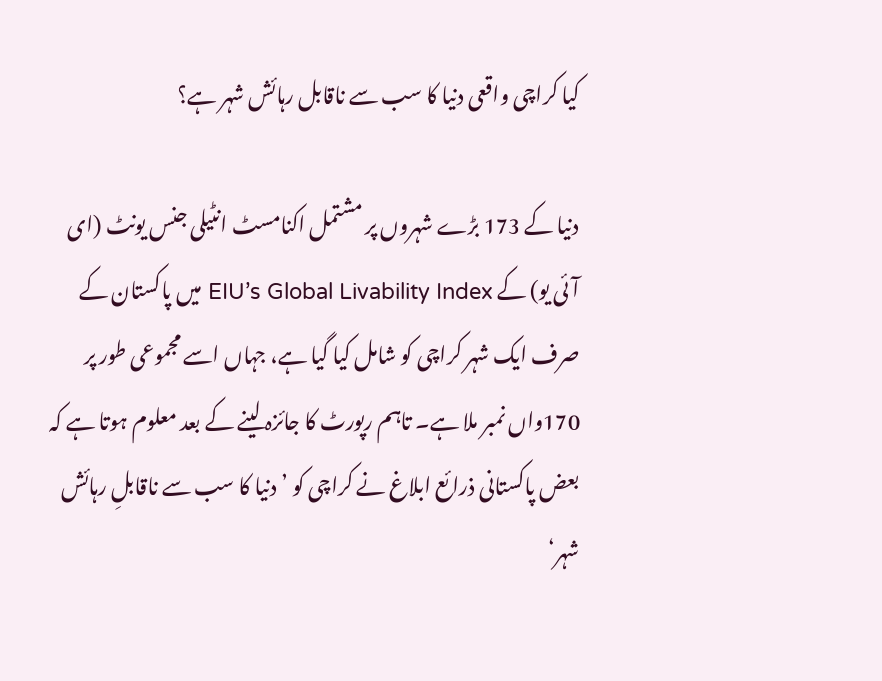کیا کراچی واقعی دنیا کا سب سے ناقابل رہائش شہر ہے؟

دنیا کے 173 بڑے شہروں پر مشتمل اکنامسٹ انٹیلی جنس یونٹ (ای آئی یو) کے EIU’s Global Livability Index میں پاکستان کے صرف ایک شہر کراچی کو شامل کیا گیا ہے، جہاں اسے مجموعی طور پر 170واں نمبر ملا ہے۔ تاہم رپورٹ کا جائزہ لینے کے بعد معلوم ہوتا ہے کہ بعض پاکستانی ذرائع ابلاغ نے کراچی کو ’دنیا کا سب سے ناقابلِ رہائش شہر‘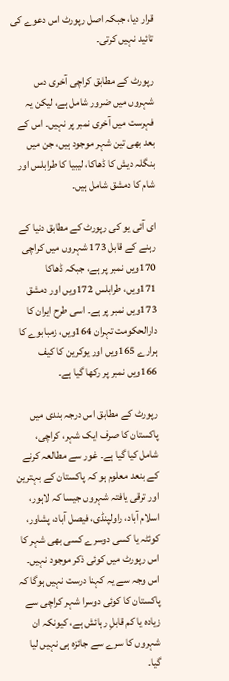قرار دیا، جبکہ اصل رپورٹ اس دعوے کی تائید نہیں کرتی۔

رپورٹ کے مطابق کراچی آخری دس شہروں میں ضرور شامل ہے، لیکن یہ فہرست میں آخری نمبر پر نہیں۔ اس کے بعد بھی تین شہر موجود ہیں، جن میں بنگلہ دیش کا ڈھاکا، لیبیا کا طرابلس اور شام کا دمشق شامل ہیں۔

ای آئی یو کی رپورٹ کے مطابق دنیا کے رہنے کے قابل 173 شہروں میں کراچی 170ویں نمبر پر ہے، جبکہ ڈھاکا 171ویں، طرابلس 172ویں اور دمشق 173ویں نمبر پر ہے۔ اسی طرح ایران کا دارالحکومت تہران 164ویں، زمبابوے کا ہرارے 165ویں اور یوکرین کا کیف 166ویں نمبر پر رکھا گیا ہے۔

رپورٹ کے مطابق اس درجہ بندی میں پاکستان کا صرف ایک شہر، کراچی، شامل کیا گیا ہے۔ غور سے مطالعہ کرنے کے بنعد معلوم ہو کہ پاکستان کے بہترین اور ترقی یافتہ شہروں جیسا کہ لاہور، اسلام آباد، راولپنڈی، فیصل آباد، پشاور، کوئٹہ یا کسی دوسرے کسی بھی شہر کا اس رپورٹ میں کوئی ذکر موجود نہیں۔ اس وجہ سے یہ کہنا درست نہیں ہوگا کہ پاکستان کا کوئی دوسرا شہر کراچی سے زیادہ یا کم قابلِ رہائش ہے، کیونکہ ان شہروں کا سرے سے جائزہ ہی نہیں لیا گیا۔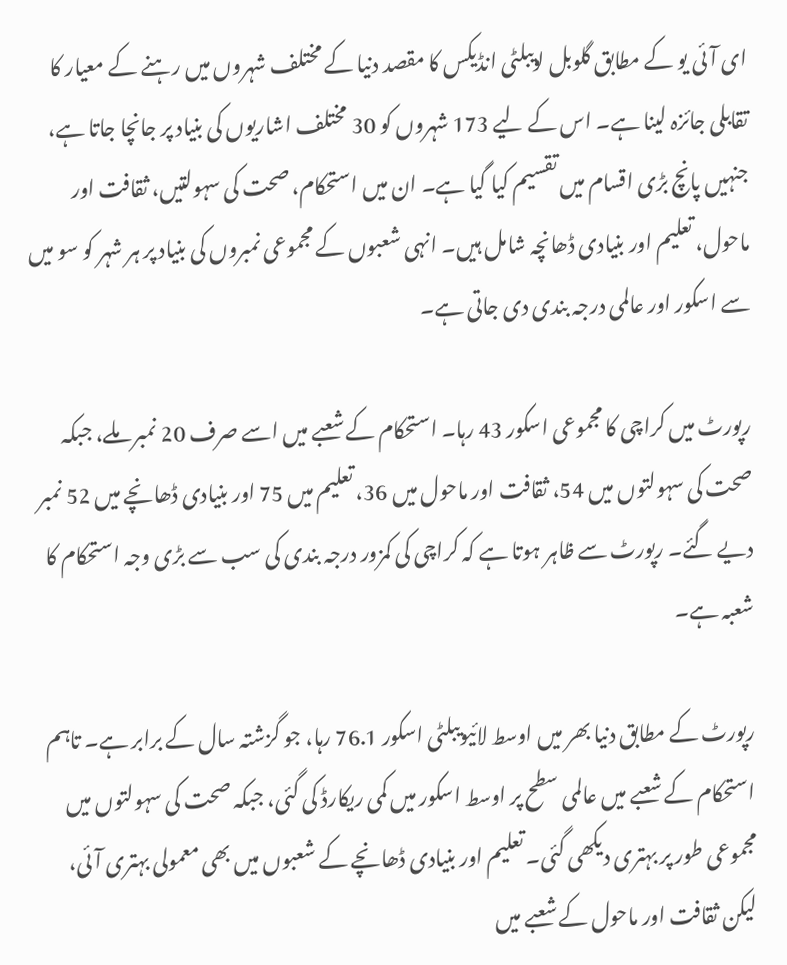ای آئی یو کے مطابق گلوبل لویبلٹی انڈیکس کا مقصد دنیا کے مختلف شہروں میں رہنے کے معیار کا تقابلی جائزہ لینا ہے۔ اس کے لیے 173 شہروں کو 30 مختلف اشاریوں کی بنیاد پر جانچا جاتا ہے، جنہیں پانچ بڑی اقسام میں تقسیم کیا گیا ہے۔ ان میں استحکام، صحت کی سہولتیں، ثقافت اور ماحول، تعلیم اور بنیادی ڈھانچہ شامل ہیں۔ انہی شعبوں کے مجموعی نمبروں کی بنیاد پر ہر شہر کو سو میں سے اسکور اور عالمی درجہ بندی دی جاتی ہے۔

رپورٹ میں کراچی کا مجموعی اسکور 43 رہا۔ استحکام کے شعبے میں اسے صرف 20 نمبر ملے، جبکہ صحت کی سہولتوں میں 54، ثقافت اور ماحول میں 36، تعلیم میں 75 اور بنیادی ڈھانچے میں 52 نمبر دیے گئے۔ رپورٹ سے ظاہر ہوتا ہے کہ کراچی کی کمزور درجہ بندی کی سب سے بڑی وجہ استحکام کا شعبہ ہے۔

رپورٹ کے مطابق دنیا بھر میں اوسط لائیویبلٹی اسکور 76.1 رہا، جو گزشتہ سال کے برابر ہے۔ تاہم استحکام کے شعبے میں عالمی سطح پر اوسط اسکور میں کمی ریکارڈ کی گئی، جبکہ صحت کی سہولتوں میں مجموعی طور پر بہتری دیکھی گئی۔ تعلیم اور بنیادی ڈھانچے کے شعبوں میں بھی معمولی بہتری آئی، لیکن ثقافت اور ماحول کے شعبے میں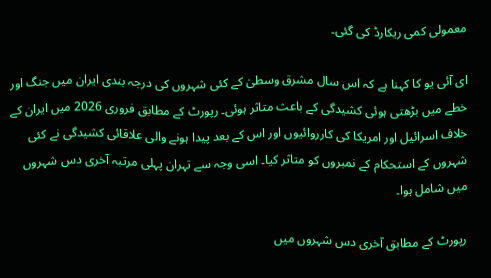معمولی کمی ریکارڈ کی گئی۔

ای آئی یو کا کہنا ہے کہ اس سال مشرق وسطیٰ کے کئی شہروں کی درجہ بندی ایران میں جنگ اور خطے میں بڑھتی ہوئی کشیدگی کے باعث متاثر ہوئی۔ رپورٹ کے مطابق فروری 2026 میں ایران کے خلاف اسرائیل اور امریکا کی کارروائیوں اور اس کے بعد پیدا ہونے والی علاقائی کشیدگی نے کئی شہروں کے استحکام کے نمبروں کو متاثر کیا۔ اسی وجہ سے تہران پہلی مرتبہ آخری دس شہروں میں شامل ہوا۔

رپورٹ کے مطابق آخری دس شہروں میں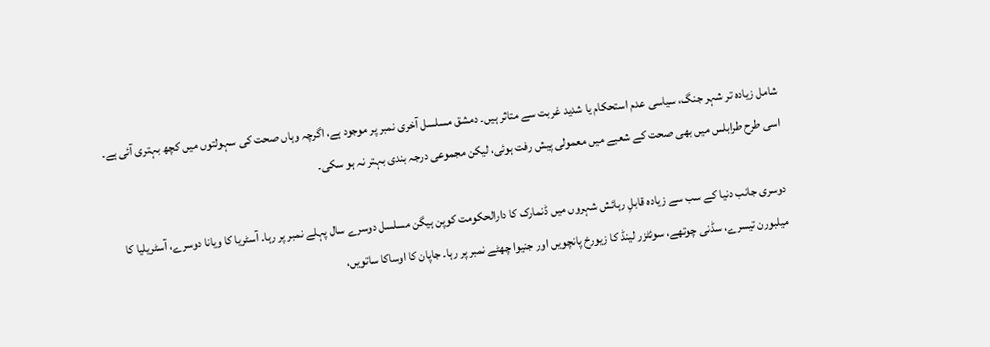شامل زیادہ تر شہر جنگ، سیاسی عدم استحکام یا شدید غربت سے متاثر ہیں۔ دمشق مسلسل آخری نمبر پر موجود ہے، اگرچہ وہاں صحت کی سہولتوں میں کچھ بہتری آئی ہے۔ اسی طرح طرابلس میں بھی صحت کے شعبے میں معمولی پیش رفت ہوئی، لیکن مجموعی درجہ بندی بہتر نہ ہو سکی۔

دوسری جانب دنیا کے سب سے زیادہ قابلِ رہائش شہروں میں ڈنمارک کا دارالحکومت کوپن ہیگن مسلسل دوسرے سال پہلے نمبر پر رہا۔ آسٹریا کا ویانا دوسرے، آسٹریلیا کا میلبورن تیسرے، سڈنی چوتھے، سوئٹزر لینڈ کا زیورخ پانچویں اور جنیوا چھٹے نمبر پر رہا۔ جاپان کا اوساکا ساتویں،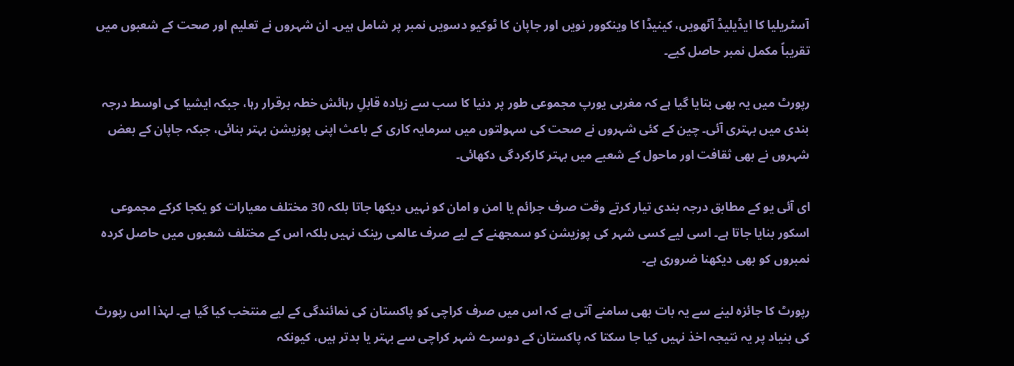آسٹریلیا کا ایڈیلیڈ آٹھویں، کینیڈا کا وینکوور نویں اور جاپان کا ٹوکیو دسویں نمبر پر شامل ہیں۔ ان شہروں نے تعلیم اور صحت کے شعبوں میں تقریباً مکمل نمبر حاصل کیے۔

رپورٹ میں یہ بھی بتایا گیا ہے کہ مغربی یورپ مجموعی طور پر دنیا کا سب سے زیادہ قابلِ رہائش خطہ برقرار رہا، جبکہ ایشیا کی اوسط درجہ بندی میں بہتری آئی۔ چین کے کئی شہروں نے صحت کی سہولتوں میں سرمایہ کاری کے باعث اپنی پوزیشن بہتر بنائی، جبکہ جاپان کے بعض شہروں نے بھی ثقافت اور ماحول کے شعبے میں بہتر کارکردگی دکھائی۔

ای آئی یو کے مطابق درجہ بندی تیار کرتے وقت صرف جرائم یا امن و امان کو نہیں دیکھا جاتا بلکہ 30 مختلف معیارات کو یکجا کرکے مجموعی اسکور بنایا جاتا ہے۔ اسی لیے کسی شہر کی پوزیشن کو سمجھنے کے لیے صرف عالمی رینک نہیں بلکہ اس کے مختلف شعبوں میں حاصل کردہ نمبروں کو بھی دیکھنا ضروری ہے۔

رپورٹ کا جائزہ لینے سے یہ بات بھی سامنے آتی ہے کہ اس میں صرف کراچی کو پاکستان کی نمائندگی کے لیے منتخب کیا گیا ہے۔ لہٰذا اس رپورٹ کی بنیاد پر یہ نتیجہ اخذ نہیں کیا جا سکتا کہ پاکستان کے دوسرے شہر کراچی سے بہتر یا بدتر ہیں، کیونکہ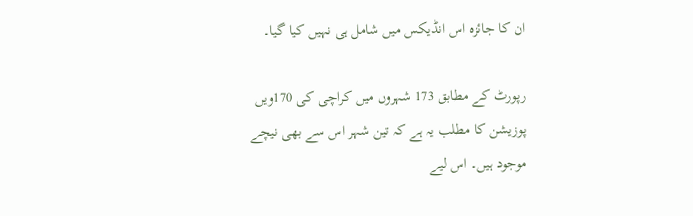ان کا جائزہ اس انڈیکس میں شامل ہی نہیں کیا گیا۔

رپورٹ کے مطابق 173 شہروں میں کراچی کی 170ویں پوزیشن کا مطلب یہ ہے کہ تین شہر اس سے بھی نیچے موجود ہیں۔ اس لیے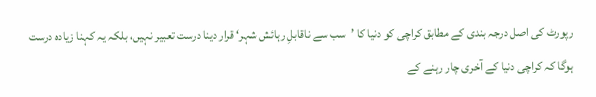رپورٹ کی اصل درجہ بندی کے مطابق کراچی کو دنیا کا ’سب سے ناقابلِ رہائش شہر‘ قرار دینا درست تعبیر نہیں، بلکہ یہ کہنا زیادہ درست ہوگا کہ کراچی دنیا کے آخری چار رہنے کے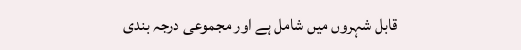قابل شہروں میں شامل ہے اور مجموعی درجہ بندی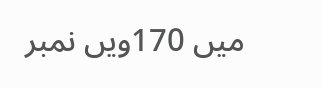میں 170ویں نمبر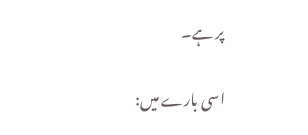پر ہے۔

اسی بارے میں: